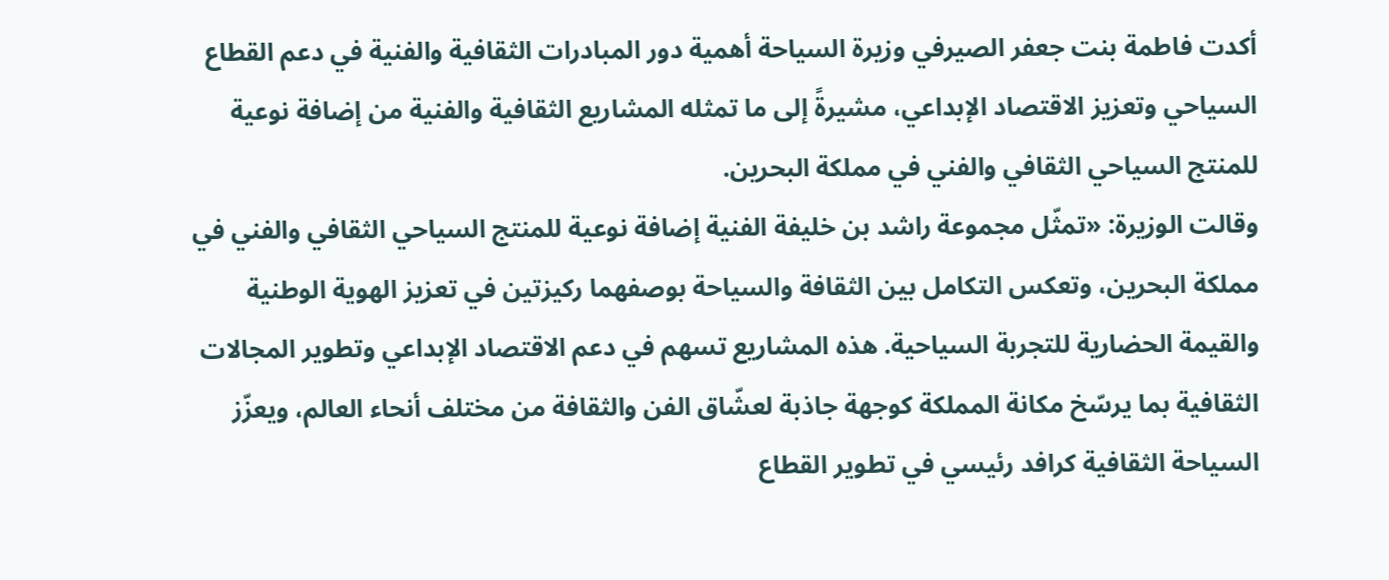أكدت فاطمة بنت جعفر الصيرفي وزيرة السياحة أهمية دور المبادرات الثقافية والفنية في دعم القطاع السياحي وتعزيز الاقتصاد الإبداعي، مشيرةً إلى ما تمثله المشاريع الثقافية والفنية من إضافة نوعية للمنتج السياحي الثقافي والفني في مملكة البحرين.
وقالت الوزيرة: «تمثّل مجموعة راشد بن خليفة الفنية إضافة نوعية للمنتج السياحي الثقافي والفني في مملكة البحرين، وتعكس التكامل بين الثقافة والسياحة بوصفهما ركيزتين في تعزيز الهوية الوطنية والقيمة الحضارية للتجربة السياحية. هذه المشاريع تسهم في دعم الاقتصاد الإبداعي وتطوير المجالات الثقافية بما يرسّخ مكانة المملكة كوجهة جاذبة لعشّاق الفن والثقافة من مختلف أنحاء العالم، ويعزّز السياحة الثقافية كرافد رئيسي في تطوير القطاع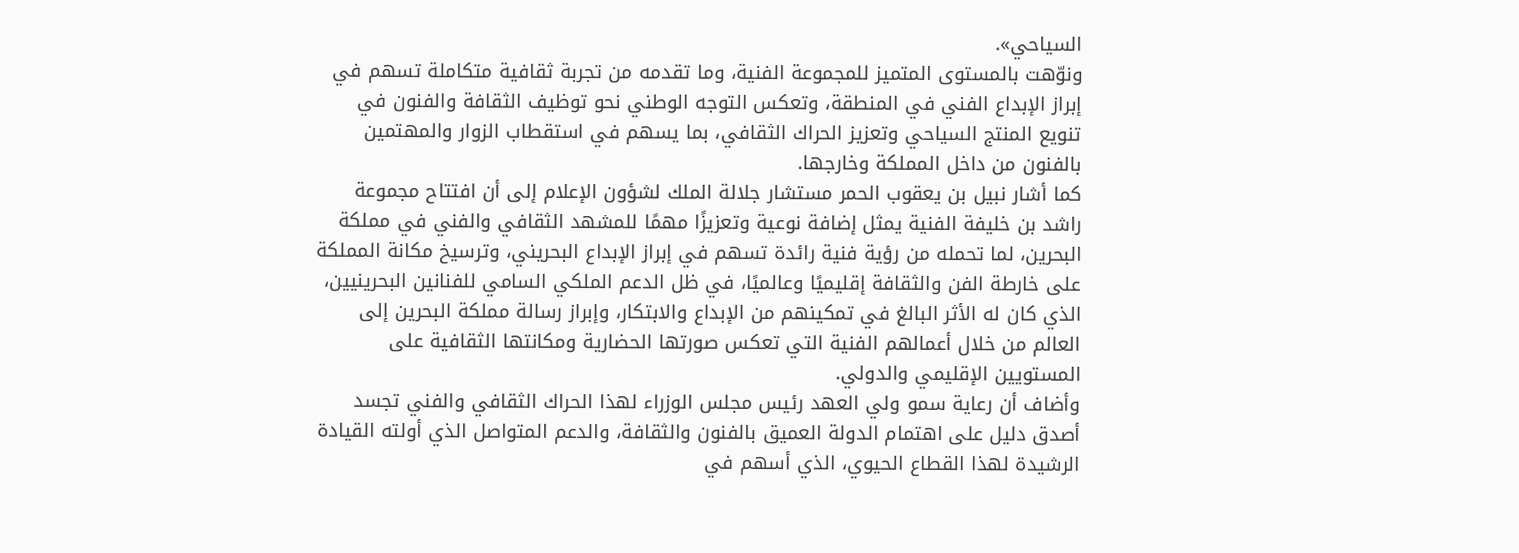السياحي».
ونوّهت بالمستوى المتميز للمجموعة الفنية، وما تقدمه من تجربة ثقافية متكاملة تسهم في إبراز الإبداع الفني في المنطقة، وتعكس التوجه الوطني نحو توظيف الثقافة والفنون في تنويع المنتج السياحي وتعزيز الحراك الثقافي، بما يسهم في استقطاب الزوار والمهتمين بالفنون من داخل المملكة وخارجها.
كما أشار نبيل بن يعقوب الحمر مستشار جلالة الملك لشؤون الإعلام إلى أن افتتاح مجموعة راشد بن خليفة الفنية يمثل إضافة نوعية وتعزيزًا مهمًا للمشهد الثقافي والفني في مملكة البحرين، لما تحمله من رؤية فنية رائدة تسهم في إبراز الإبداع البحريني، وترسيخ مكانة المملكة على خارطة الفن والثقافة إقليميًا وعالميًا، في ظل الدعم الملكي السامي للفنانين البحرينيين، الذي كان له الأثر البالغ في تمكينهم من الإبداع والابتكار، وإبراز رسالة مملكة البحرين إلى العالم من خلال أعمالهم الفنية التي تعكس صورتها الحضارية ومكانتها الثقافية على المستويين الإقليمي والدولي.
وأضاف أن رعاية سمو ولي العهد رئيس مجلس الوزراء لهذا الحراك الثقافي والفني تجسد أصدق دليل على اهتمام الدولة العميق بالفنون والثقافة، والدعم المتواصل الذي أولته القيادة الرشيدة لهذا القطاع الحيوي، الذي أسهم في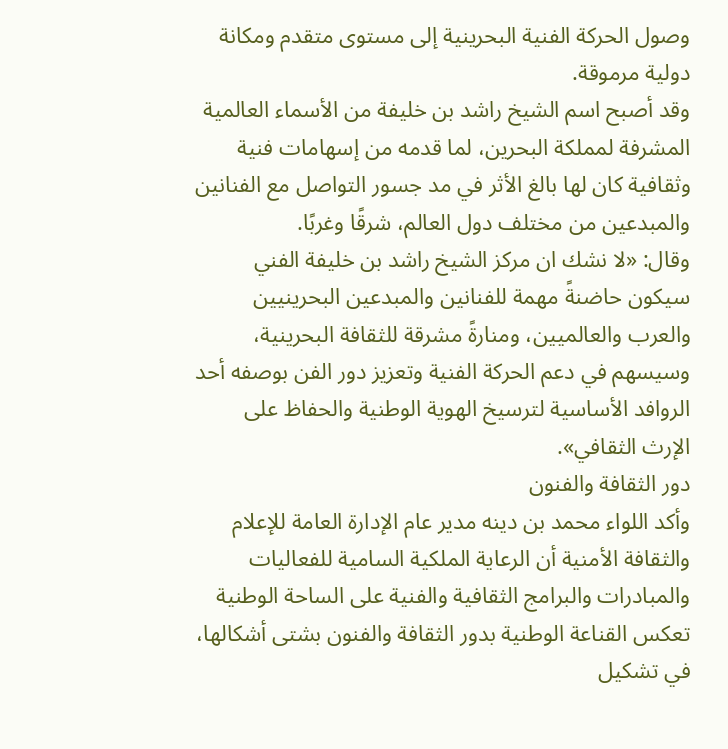وصول الحركة الفنية البحرينية إلى مستوى متقدم ومكانة دولية مرموقة.
وقد أصبح اسم الشيخ راشد بن خليفة من الأسماء العالمية المشرفة لمملكة البحرين، لما قدمه من إسهامات فنية وثقافية كان لها بالغ الأثر في مد جسور التواصل مع الفنانين والمبدعين من مختلف دول العالم، شرقًا وغربًا.
وقال: «لا نشك ان مركز الشيخ راشد بن خليفة الفني سيكون حاضنةً مهمة للفنانين والمبدعين البحرينيين والعرب والعالميين، ومنارةً مشرقة للثقافة البحرينية، وسيسهم في دعم الحركة الفنية وتعزيز دور الفن بوصفه أحد الروافد الأساسية لترسيخ الهوية الوطنية والحفاظ على الإرث الثقافي».
دور الثقافة والفنون
وأكد اللواء محمد بن دينه مدير عام الإدارة العامة للإعلام والثقافة الأمنية أن الرعاية الملكية السامية للفعاليات والمبادرات والبرامج الثقافية والفنية على الساحة الوطنية تعكس القناعة الوطنية بدور الثقافة والفنون بشتى أشكالها، في تشكيل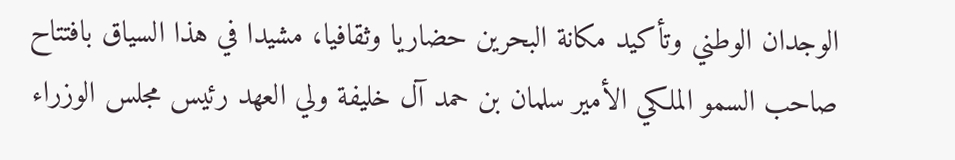الوجدان الوطني وتأكيد مكانة البحرين حضاريا وثقافيا، مشيدا في هذا السياق بافتتاح صاحب السمو الملكي الأمير سلمان بن حمد آل خليفة ولي العهد رئيس مجلس الوزراء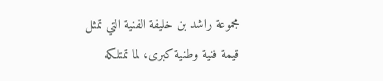مجموعة راشد بن خليفة الفنية التي تمثل قيمة فنية وطنية كبرى، لما تمتلكه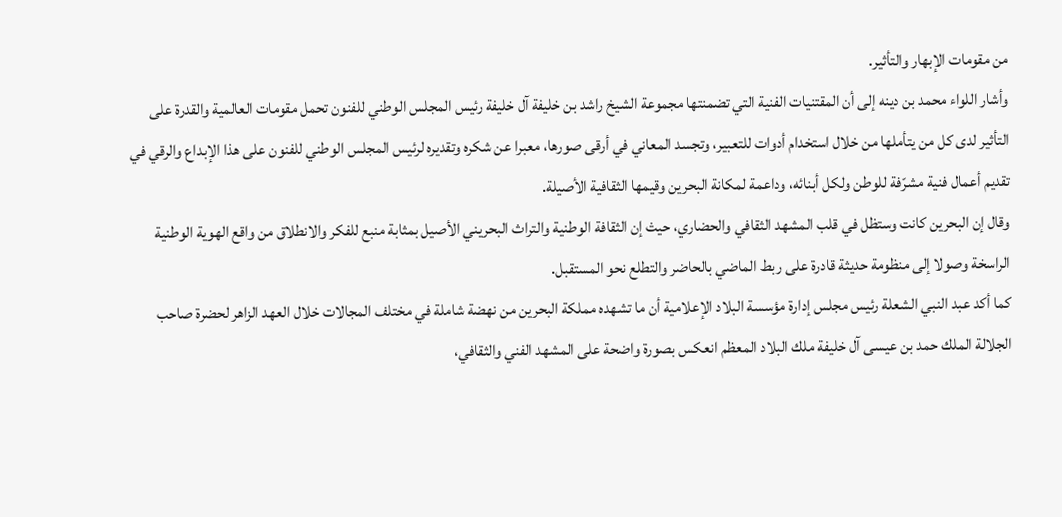من مقومات الإبهار والتأثير.
وأشار اللواء محمد بن دينه إلى أن المقتنيات الفنية التي تضمنتها مجموعة الشيخ راشد بن خليفة آل خليفة رئيس المجلس الوطني للفنون تحمل مقومات العالمية والقدرة على التأثير لدى كل من يتأملها من خلال استخدام أدوات للتعبير، وتجسد المعاني في أرقى صورها، معبرا عن شكره وتقديره لرئيس المجلس الوطني للفنون على هذا الإبداع والرقي في تقديم أعمال فنية مشرّفة للوطن ولكل أبنائه، وداعمة لمكانة البحرين وقيمها الثقافية الأصيلة.
وقال إن البحرين كانت وستظل في قلب المشهد الثقافي والحضاري، حيث إن الثقافة الوطنية والتراث البحريني الأصيل بمثابة منبع للفكر والانطلاق من واقع الهوية الوطنية الراسخة وصولا إلى منظومة حديثة قادرة على ربط الماضي بالحاضر والتطلع نحو المستقبل.
كما أكد عبد النبي الشعلة رئيس مجلس إدارة مؤسسة البلاد الإعلامية أن ما تشهده مملكة البحرين من نهضة شاملة في مختلف المجالات خلال العهد الزاهر لحضرة صاحب الجلالة الملك حمد بن عيسى آل خليفة ملك البلاد المعظم انعكس بصورة واضحة على المشهد الفني والثقافي،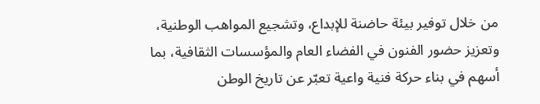من خلال توفير بيئة حاضنة للإبداع، وتشجيع المواهب الوطنية، وتعزيز حضور الفنون في الفضاء العام والمؤسسات الثقافية، بما أسهم في بناء حركة فنية واعية تعبّر عن تاريخ الوطن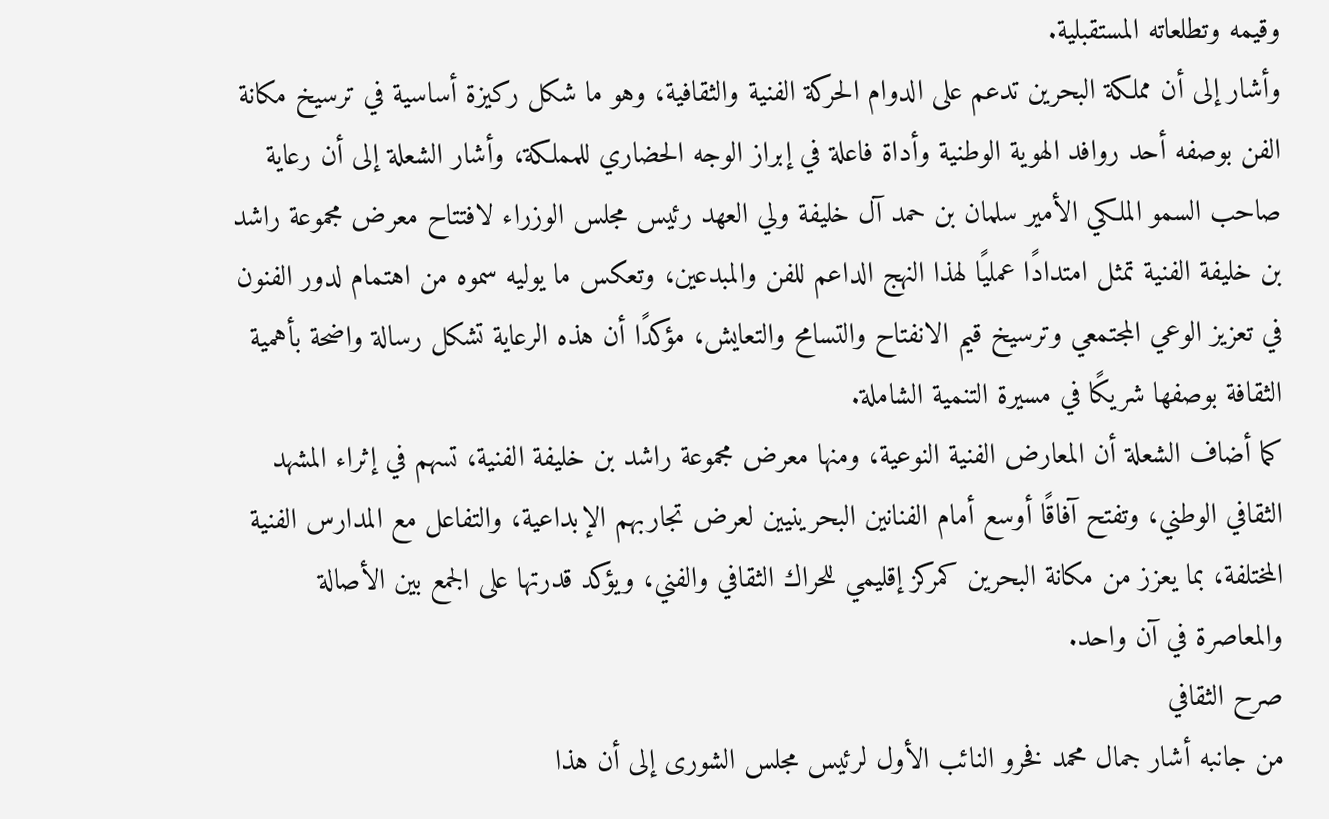وقيمه وتطلعاته المستقبلية.
وأشار إلى أن مملكة البحرين تدعم على الدوام الحركة الفنية والثقافية، وهو ما شكل ركيزة أساسية في ترسيخ مكانة الفن بوصفه أحد روافد الهوية الوطنية وأداة فاعلة في إبراز الوجه الحضاري للمملكة، وأشار الشعلة إلى أن رعاية صاحب السمو الملكي الأمير سلمان بن حمد آل خليفة ولي العهد رئيس مجلس الوزراء لافتتاح معرض مجموعة راشد بن خليفة الفنية تمثل امتدادًا عمليًا لهذا النهج الداعم للفن والمبدعين، وتعكس ما يوليه سموه من اهتمام لدور الفنون في تعزيز الوعي المجتمعي وترسيخ قيم الانفتاح والتسامح والتعايش، مؤكدًا أن هذه الرعاية تشكل رسالة واضحة بأهمية الثقافة بوصفها شريكًا في مسيرة التنمية الشاملة.
كما أضاف الشعلة أن المعارض الفنية النوعية، ومنها معرض مجموعة راشد بن خليفة الفنية، تسهم في إثراء المشهد الثقافي الوطني، وتفتح آفاقًا أوسع أمام الفنانين البحرينيين لعرض تجاربهم الإبداعية، والتفاعل مع المدارس الفنية المختلفة، بما يعزز من مكانة البحرين كمركز إقليمي للحراك الثقافي والفني، ويؤكد قدرتها على الجمع بين الأصالة والمعاصرة في آن واحد.
صرح الثقافي
من جانبه أشار جمال محمد فخرو النائب الأول لرئيس مجلس الشورى إلى أن هذا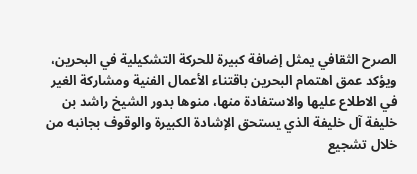الصرح الثقافي يمثل إضافة كبيرة للحركة التشكيلية في البحرين، ويؤكد عمق اهتمام البحرين باقتناء الأعمال الفنية ومشاركة الغير في الاطلاع عليها والاستفادة منها، منوها بدور الشيخ راشد بن خليفة آل خليفة الذي يستحق الإشادة الكبيرة والوقوف بجانبه من خلال تشجيع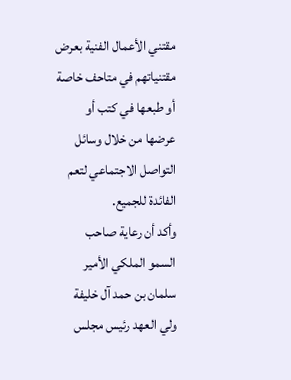مقتني الأعمال الفنية بعرض مقتنياتهم في متاحف خاصة أو طبعها في كتب أو عرضها من خلال وسائل التواصل الاجتماعي لتعم الفائدة للجميع.
وأكد أن رعاية صاحب السمو الملكي الأمير سلمان بن حمد آل خليفة ولي العهد رئيس مجلس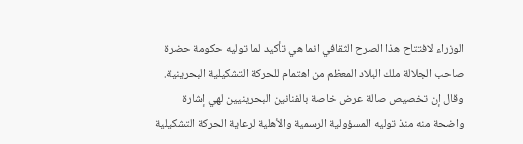الوزراء لافتتاح هذا الصرح الثقافي انما هي تأكيد لما توليه حكومة حضرة صاحب الجلالة ملك البلاد المعظم من اهتمام للحركة التشكيلية البحرينية. وقال إن تخصيص صالة عرض خاصة بالفنانين البحرينيين لهي إشارة واضحة منه منذ توليه المسؤولية الرسمية والأهلية لرعاية الحركة التشكيلية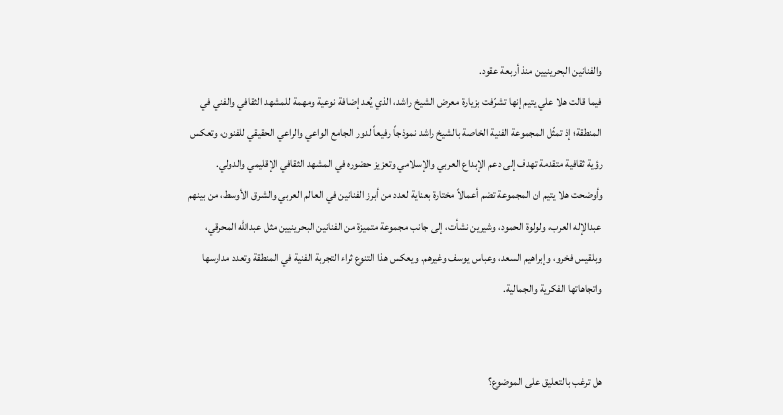والفنانين البحرينيين منذ أربعة عقود.
فيما قالت هلا علي يتيم إنها تشرّفت بزيارة معرض الشيخ راشد، الذي يُعد إضافة نوعية ومهمة للمشهد الثقافي والفني في المنطقة؛ إذ تمثّل المجموعة الفنية الخاصة بالشيخ راشد نموذجاً رفيعاً لدور الجامع الواعي والراعي الحقيقي للفنون، وتعكس رؤية ثقافية متقدمة تهدف إلى دعم الإبداع العربي والإسلامي وتعزيز حضوره في المشهد الثقافي الإقليمي والدولي.
وأوضحت هلا يتيم ان المجموعة تضم أعمالاً مختارة بعناية لعدد من أبرز الفنانين في العالم العربي والشرق الأوسط، من بينهم عبدالإله العرب، ولولوة الحمود، وشيرين نشأت، إلى جانب مجموعة متميزة من الفنانين البحرينيين مثل عبدالله المحرقي، وبلقيس فخرو، وإبراهيم السعد، وعباس يوسف وغيرهم. ويعكس هذا التنوع ثراء التجربة الفنية في المنطقة وتعدد مدارسها واتجاهاتها الفكرية والجمالية.


هل ترغب بالتعليق على الموضوع؟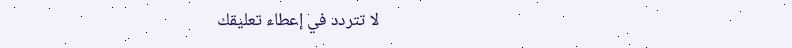لا تتردد في إعطاء تعليقك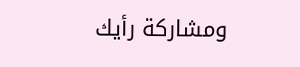ومشاركة رأيك